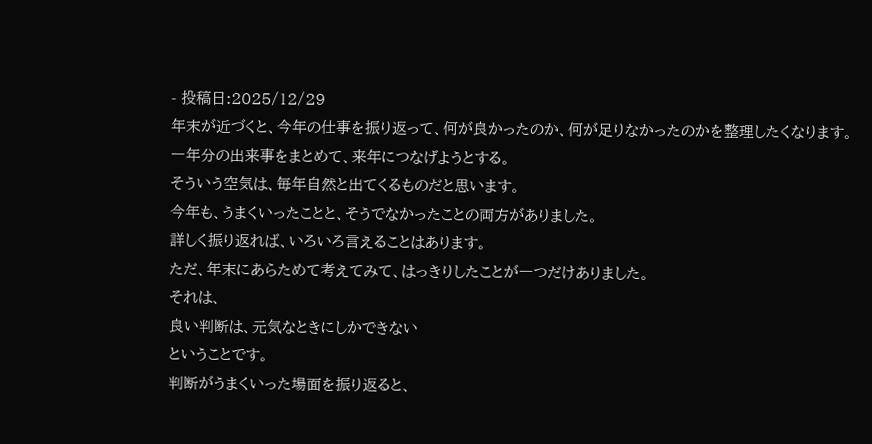- 投稿日:2025/12/29
年末が近づくと、今年の仕事を振り返って、何が良かったのか、何が足りなかったのかを整理したくなります。
一年分の出来事をまとめて、来年につなげようとする。
そういう空気は、毎年自然と出てくるものだと思います。
今年も、うまくいったことと、そうでなかったことの両方がありました。
詳しく振り返れば、いろいろ言えることはあります。
ただ、年末にあらためて考えてみて、はっきりしたことが一つだけありました。
それは、
良い判断は、元気なときにしかできない
ということです。
判断がうまくいった場面を振り返ると、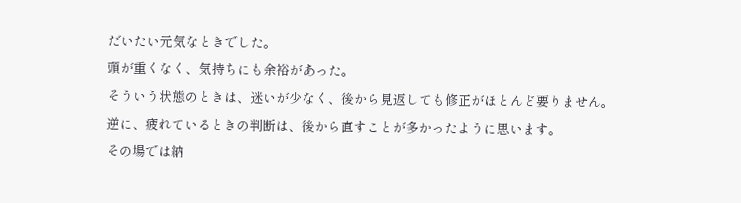だいたい元気なときでした。
頭が重くなく、気持ちにも余裕があった。
そういう状態のときは、迷いが少なく、後から見返しても修正がほとんど要りません。
逆に、疲れているときの判断は、後から直すことが多かったように思います。
その場では納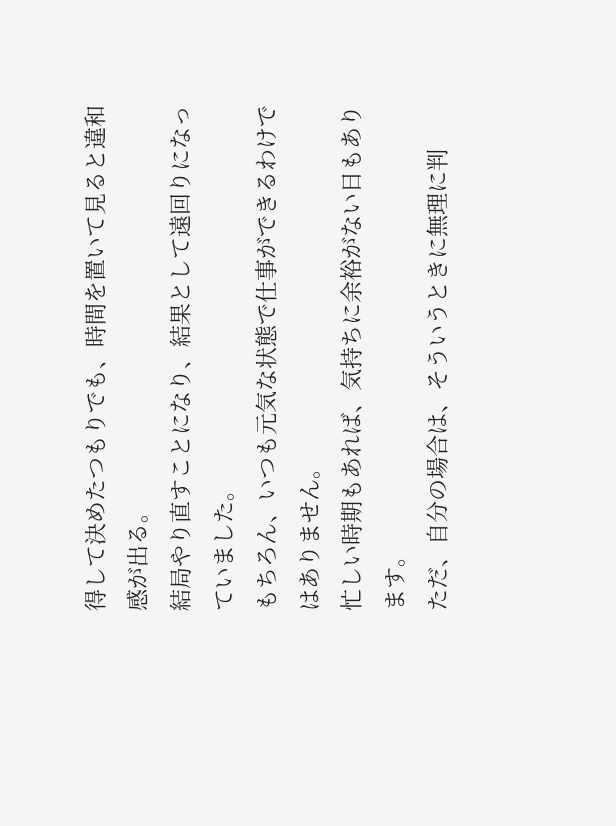得して決めたつもりでも、時間を置いて見ると違和感が出る。
結局やり直すことになり、結果として遠回りになっていました。
もちろん、いつも元気な状態で仕事ができるわけではありません。
忙しい時期もあれば、気持ちに余裕がない日もあります。
ただ、自分の場合は、そういうときに無理に判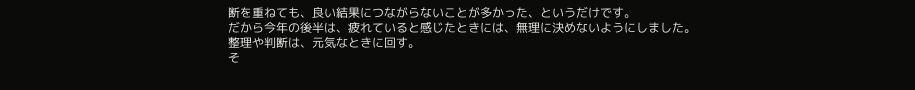断を重ねても、良い結果につながらないことが多かった、というだけです。
だから今年の後半は、疲れていると感じたときには、無理に決めないようにしました。
整理や判断は、元気なときに回す。
そ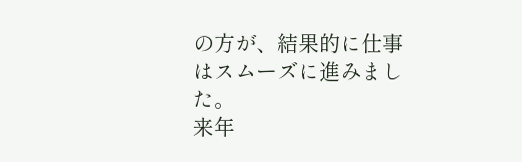の方が、結果的に仕事はスムーズに進みました。
来年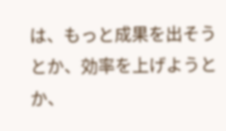は、もっと成果を出そうとか、効率を上げようとか、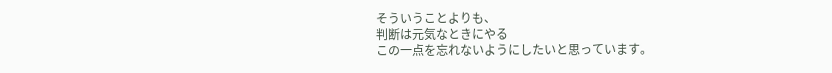そういうことよりも、
判断は元気なときにやる
この一点を忘れないようにしたいと思っています。